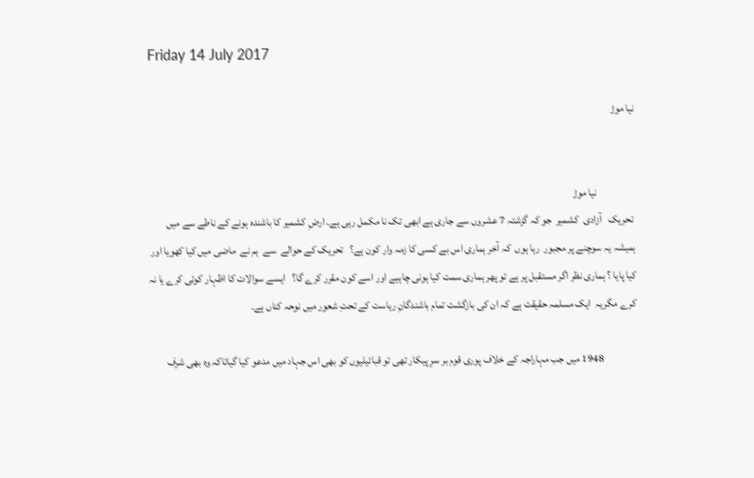Friday 14 July 2017

نیا موڑ


                  نیا موڑ
 تحریک   آزادی  کشمیر  جو کہ گزشتہ 7 عشروں سے جاری ہے ابھی تک نا مکمل رہی ہے۔ ارضِ کشمیر کا باشندہ ہونے کے ناطے سے میں ہمیشہ یہ سوچنے پر مجبور  رہا ہوں  کہ آخر ہماری اس بے کسی کا زمہ وار کون ہے؟   تحریک کے حوالے  سے  ہم نے  ماضی میں کیا کھویا اور کیا پایا ؟ ہماری نظر اگر مستقبل پر ہے تو پھر ہماری سمت کیا ہونی چاہیے اور اسے کون مقرر کرے گا؟   ایسے سوالات کا اظہار کوئی کرے یا نہ کرے مگریہ  ایک مسلمہ حقیقت ہے کہ ان کی بازگشت تمام باشندگانِ ریاست کے تحتِ شعور میں نوحہ کناں ہے۔

               1948 میں جب مہاراجہ کے خلاف پوری قوم بر سرِ پیکار تھی تو قبائیلیوں کو بھی اس جہاد میں مدعو کیا گیاتاکہ وہ بھی شرف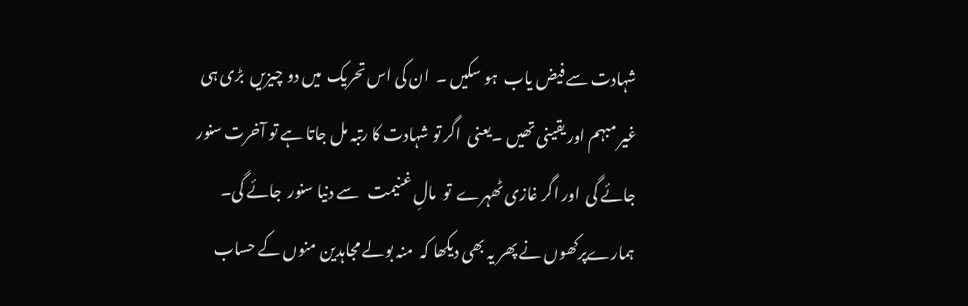شہادت سے فیض یاب  ہو سکیں ۔  ان کی اس تحریک  میں دو چیزیں  بڑی ہی غیر مبہم اور یقینی تھیں ۔یعنی  اگر تو شہادت کا رتبہ مل جاتا ہے تو آخرت سنور جائے گی  اور اگر غازی ٹھہرے  تو  مالِ غنیمت   سے دنیا سنور  جائے گی۔
ہمارےپرکھوں نے پھر یہ بھی دیکھا کہ  منہ بولے مجاہدین منوں کے حساب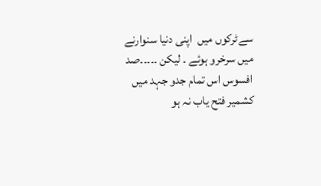سےٹرکوں میں  اپنی دنیا سنوارنے میں سرخرو ہوئے ۔ لیکن ۔۔۔۔۔صد افسوس اس تمام جدو جہد میں کشمیر فتح یاب نہ ہو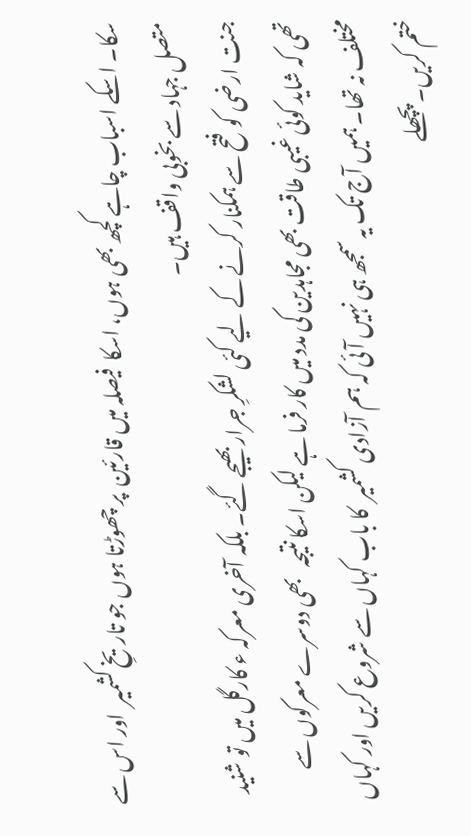سکا۔ اسکے اسباب چاہے کچھ بھی ہوں، اسکا  فیصلہ میں قارئین  پر چھوڑتا ہوں جو تاریخِ کشمیر  اور اس سے متصل جہاد سے بخوبی واقف ہیں۔
جنت ارضی کو فتح سے ہمکنار کرنے کے لیے کئی لشکرِ جرار بھیجے گئے۔ بلکہ آخری معرکہ ء کارگل میں تو شنید تھی کہ شاید کوئی غیبی طاقت بھی مجاہدین کی مدد میں کار فرما ہے لیکن اسکا نتیجہ   بھی دوسرے معرکوں سے مختلف نہ تھا۔ ہمیں آج تک یہ سمجھ ہی نہیں آئی کہ ہم آزادی کشمیر  کا باب کہاں سے شروع کریں اور کہاں ختم کریں۔ پچھلے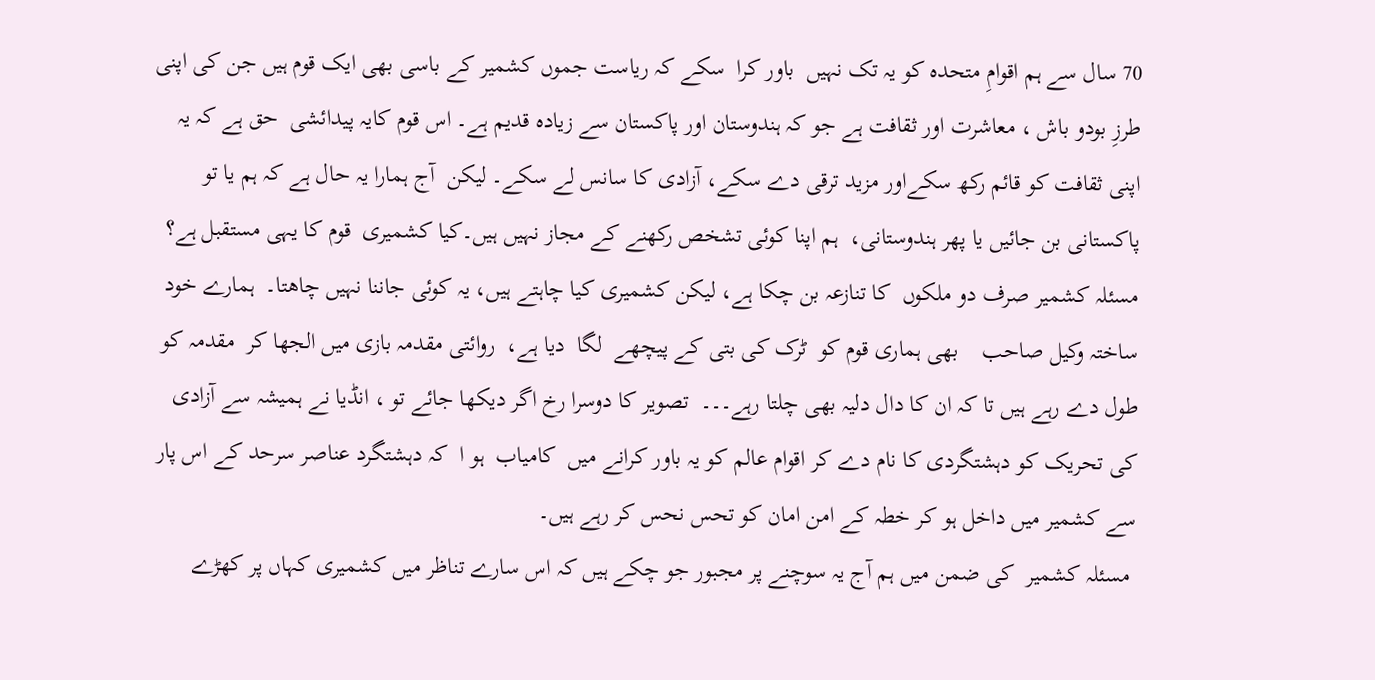70 سال سے ہم اقوامِ متحدہ کو یہ تک نہیں  باور کرا  سکے کہ ریاست جموں کشمیر کے باسی بھی ایک قوم ہیں جن کی اپنی طرزِ بودو باش ، معاشرت اور ثقافت ہے جو کہ ہندوستان اور پاکستان سے زیادہ قدیم ہے۔ اس قوم کایہ پیدائشی  حق ہے کہ یہ اپنی ثقافت کو قائم رکھ سکےاور مزید ترقی دے سکے، آزادی کا سانس لے سکے۔ لیکن  آج ہمارا یہ حال ہے کہ ہم یا تو پاکستانی بن جائیں یا پھر ہندوستانی،  ہم اپنا کوئی تشخص رکھنے کے مجاز نہیں ہیں۔کیا کشمیری  قوم کا یہی مستقبل ہے؟ مسئلہ کشمیر صرف دو ملکوں  کا تنازعہ بن چکا ہے، لیکن کشمیری کیا چاہتے ہیں، یہ کوئی جاننا نہیں چاھتا۔  ہمارے خود ساختہ وکیل صاحب    بھی ہماری قوم کو  ٹرک کی بتی کے پیچھے  لگا  دیا ہے،  روائتی مقدمہ بازی میں الجھا کر  مقدمہ کو طول دے رہے ہیں تا کہ ان کا دال دلیہ بھی چلتا رہے۔۔۔  تصویر کا دوسرا رخ اگر دیکھا جائے تو ، انڈیا نے ہمیشہ سے آزادی کی تحریک کو دہشتگردی کا نام دے کر اقوام عالم کو یہ باور کرانے میں  کامیاب  ہو ا  کہ دہشتگرد عناصر سرحد کے اس پار سے کشمیر میں داخل ہو کر خطہ کے امن امان کو تحس نحس کر رہے ہیں۔
 مسئلہ کشمیر  کی ضمن میں ہم آج یہ سوچنے پر مجبور جو چکے ہیں کہ اس سارے تناظر میں کشمیری کہاں پر کھڑے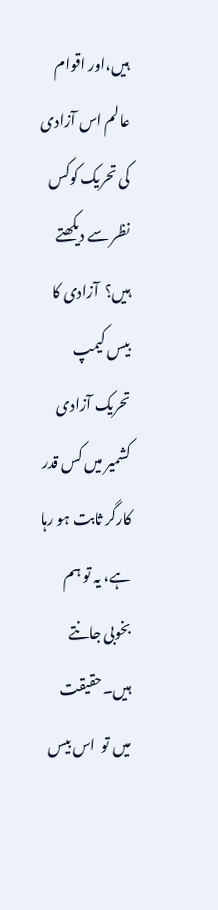ہیں،اور اقوام عالم اس آزادی کی تحریک کوکس  نظر سے دیکھتے ہیں؟  آزادی کا بیس کیمپ  تحریک آزادی کشمیر میں کس قدر کارگر ثابت ہو رہا ہے، یہ تو ہم بخوبی جانتے ہیں۔حقیقت میں تو  اس بیس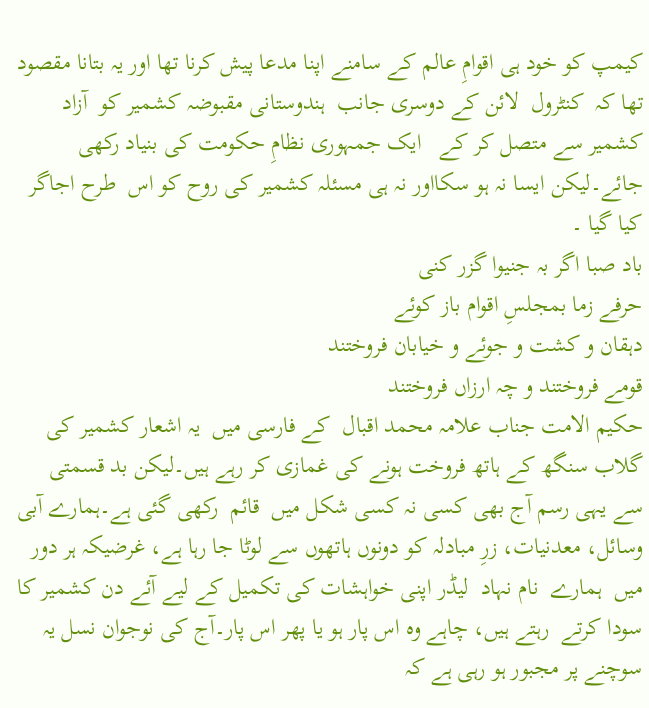کیمپ کو خود ہی اقوامِ عالم کے سامنے اپنا مدعا پیش کرنا تھا اور یہ بتانا مقصود تھا کہ  کنٹرول  لائن کے دوسری جانب  ہندوستانی مقبوضہ کشمیر کو  آزاد کشمیر سے متصل کر کے   ایک جمہوری نظامِ حکومت کی بنیاد رکھی جائے۔لیکن ایسا نہ ہو سکااور نہ ہی مسئلہ کشمیر کی روح کو اس  طرح اجاگر کیا گیا ۔
باد صبا اگر بہ جنیوا گزر کنی
حرفے زما بمجلسِ اقوام باز کوئے
دہقان و کشت و جوئے و خیابان فروختند
قومے فروختند و چہ ارزاں فروختند
حکیم الامت جناب علامہ محمد اقبال  کے فارسی میں  یہ اشعار کشمیر کی  گلاب سنگھ کے ہاتھ فروخت ہونے کی غمازی کر رہے ہیں۔لیکن بد قسمتی سے یہی رسم آج بھی کسی نہ کسی شکل میں  قائم  رکھی گئی ہے۔ہمارے آبی وسائل، معدنیات، زرِ مبادلہ کو دونوں ہاتھوں سے لوٹا جا رہا ہے، غرضیکہ ہر دور میں  ہمارے  نام نہاد  لیڈر اپنی خواہشات کی تکمیل کے لیے آئے دن کشمیر کا سودا کرتے  رہتے ہیں، چاہے وہ اس پار ہو یا پھر اس پار۔آج کی نوجوان نسل یہ سوچنے پر مجبور ہو رہی ہے کہ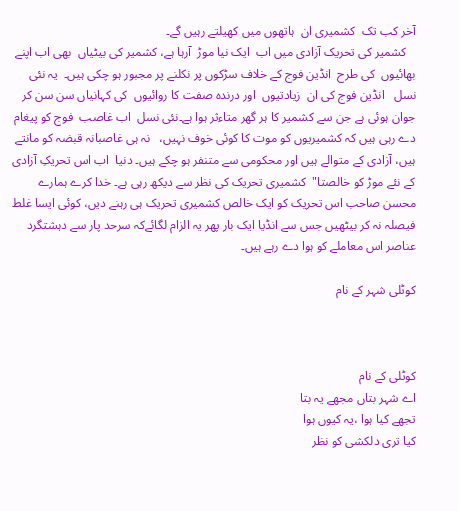آخر کب تک  کشمیری ان  ہاتھوں میں کھیلتے رہیں گے۔
   کشمیر کی تحریک آزادی میں اب  ایک نیا موڑ  آرہا ہے، کشمیر کی بیٹیاں  بھی اب اپنے بھائیوں  کی طرح  انڈین فوج کے خلاف سڑکوں پر نکلنے پر مجبور ہو چکی ہیں۔  یہ نئی نسل   انڈین فوج کی ان  زیادتیوں  اور درندہ صفت کا روائیوں  کی کہانیاں سن سن کر  جوان ہوئی ہے جن سے کشمیر کا ہر گھر متاءثر ہوا ہے۔نئی نسل  اب غاصب  فوج کو پیغام دے رہی ہیں کہ کشمیریوں کو موت کا کوئی خوف نہیں،   نہ ہی غاصبانہ قبضہ کو مانتے ہیں، آزادی کے متوالے ہیں اور محکومی سے متنفر ہو چکے ہیں۔ دنیا  اب اس تحریکِ آزادی کے نئے موڑ کو خالصتا"  کشمیری تحریک کی نظر سے دیکھ رہی ہے۔ خدا کرے ہمارے محسن صاحب اس تحریک کو ایک خالص کشمیری تحریک ہی رہنے دیں، کوئی ایسا غلط فیصلہ نہ کر بیٹھیں جس سے انڈیا ایک بار پھر یہ الزام لگائےکہ سرحد پار سے دہشتگرد عناصر اس معاملے کو ہوا دے رہے ہیں۔

کوٹلی شہر کے نام



کوٹلی کے نام
اے شہر بتاں مجھے یہ بتا
تجھے کیا ہوا ،یہ کیوں ہوا
کیا تری دلکشی کو نظر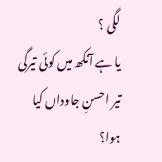لگی ؟
یا ہے آنکھ میں کوئی تیرگی
تیر احسنِ جاوداں کیا ہوا؟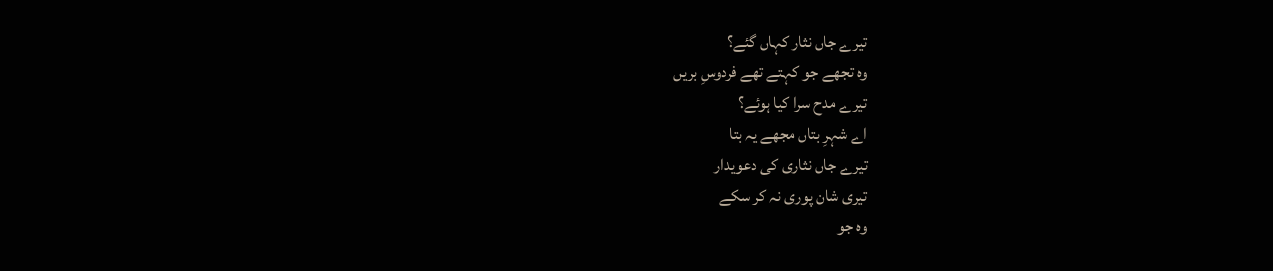تیرے جاں نثار کہاں گئے؟
وہ تجھے جو کہتے تھے فردوسِ بریں
تیرے مدح سرا کیا ہوئے؟
اے شہرِ بتاں مجھے یہ بتا
تیرے جاں نثاری کی دعویدار
تیری شان پوری نہ کر سکے
وہ جو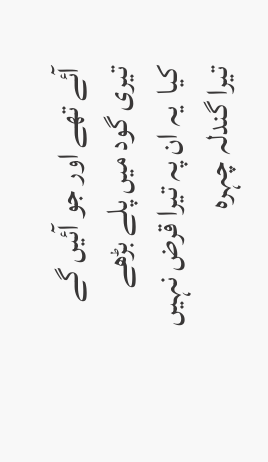آئے تھے اور جو آئیں گے
تیری گود میں پلے بڑھے
کیا  یہ ان پہ تیرا قرض نہیں
تیرا گندلہ چہرہ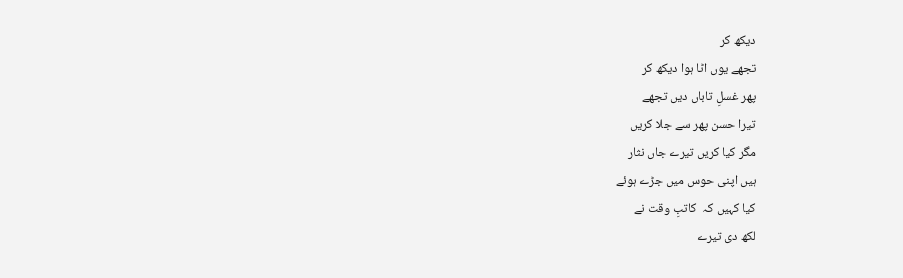دیکھ کر
تجھے یوں اٹا ہوا دیکھ کر
پھر غسلِ تاباں دیں تجھے
تیرا حسن پھر سے جلا کریں
مگر کیا کریں تیرے جاں نثار
ہیں اپنی حوس میں جڑے ہوئے
کیا کہیں کہ  کاتبِ وقت نے
لکھ دی تیرے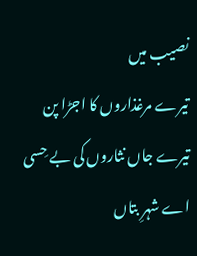نصیب میں
تیرے مرغذاروں کا اجڑا پن
تیرے جاں نثاروں کی بے حِسی
اے شہرِ بتاں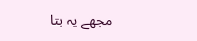مجھے یہ بتا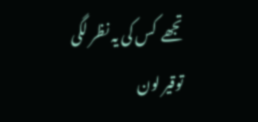تجھے  کس کی یہ نظر لگی
توقیر لون